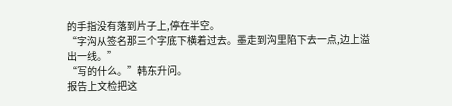的手指没有落到片子上,停在半空。
“字沟从签名那三个字底下横着过去。墨走到沟里陷下去一点,边上溢出一线。”
“写的什么。”韩东升问。
报告上文检把这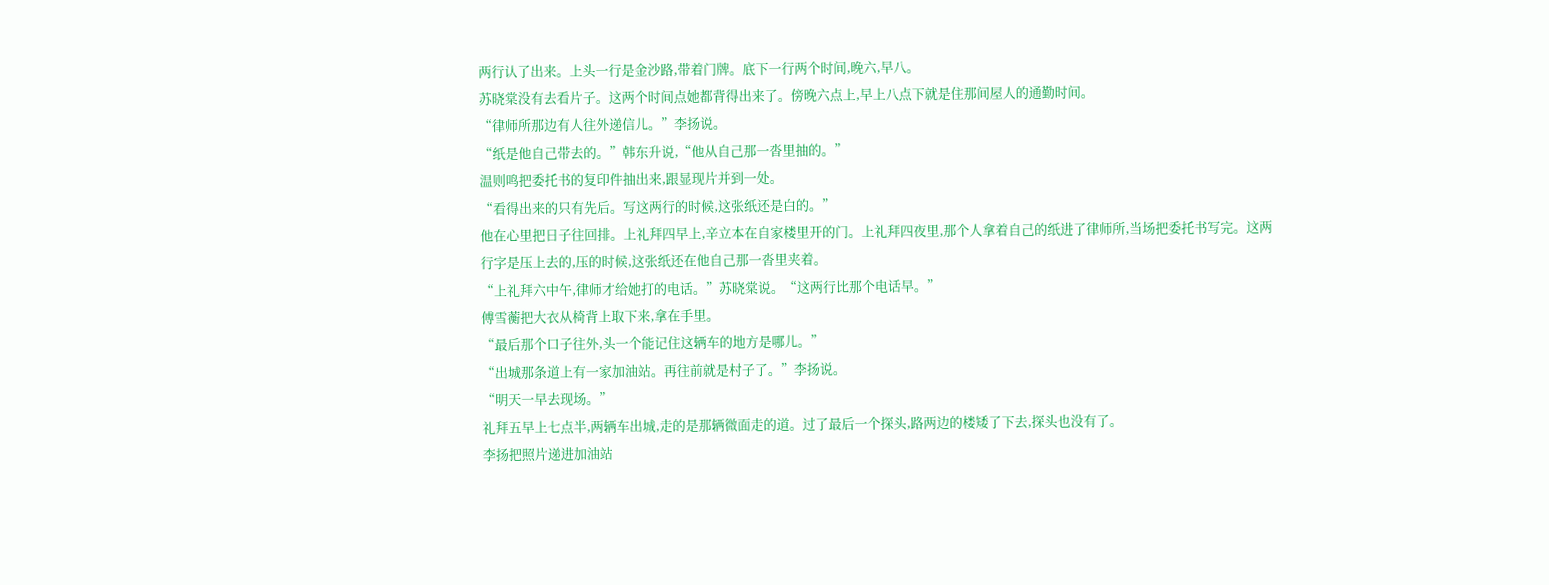两行认了出来。上头一行是金沙路,带着门牌。底下一行两个时间,晚六,早八。
苏晓棠没有去看片子。这两个时间点她都背得出来了。傍晚六点上,早上八点下就是住那间屋人的通勤时间。
“律师所那边有人往外递信儿。”李扬说。
“纸是他自己带去的。”韩东升说,“他从自己那一沓里抽的。”
温则鸣把委托书的复印件抽出来,跟显现片并到一处。
“看得出来的只有先后。写这两行的时候,这张纸还是白的。”
他在心里把日子往回排。上礼拜四早上,辛立本在自家楼里开的门。上礼拜四夜里,那个人拿着自己的纸进了律师所,当场把委托书写完。这两行字是压上去的,压的时候,这张纸还在他自己那一沓里夹着。
“上礼拜六中午,律师才给她打的电话。”苏晓棠说。“这两行比那个电话早。”
傅雪蘅把大衣从椅背上取下来,拿在手里。
“最后那个口子往外,头一个能记住这辆车的地方是哪儿。”
“出城那条道上有一家加油站。再往前就是村子了。”李扬说。
“明天一早去现场。”
礼拜五早上七点半,两辆车出城,走的是那辆微面走的道。过了最后一个探头,路两边的楼矮了下去,探头也没有了。
李扬把照片递进加油站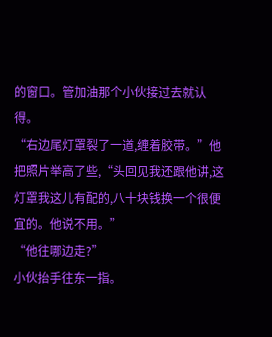的窗口。管加油那个小伙接过去就认得。
“右边尾灯罩裂了一道,缠着胶带。”他把照片举高了些,“头回见我还跟他讲,这灯罩我这儿有配的,八十块钱换一个很便宜的。他说不用。”
“他往哪边走?”
小伙抬手往东一指。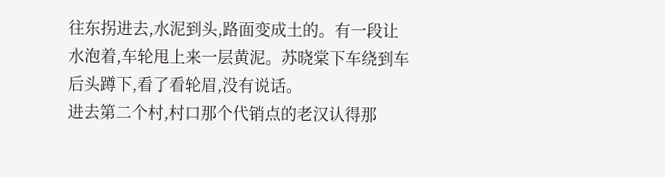往东拐进去,水泥到头,路面变成土的。有一段让水泡着,车轮甩上来一层黄泥。苏晓棠下车绕到车后头蹲下,看了看轮眉,没有说话。
进去第二个村,村口那个代销点的老汉认得那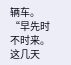辆车。
“早先时不时来。这几天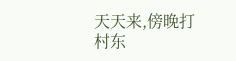天天来,傍晚打村东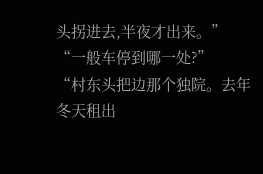头拐进去,半夜才出来。”
“一般车停到哪一处?”
“村东头把边那个独院。去年冬天租出